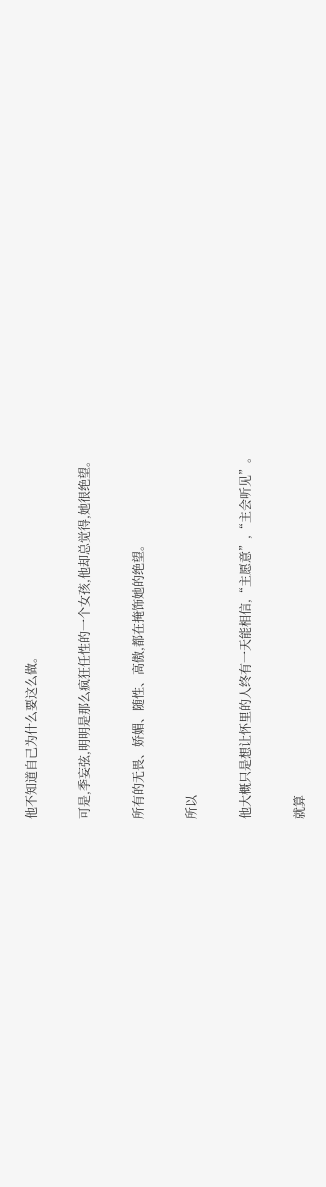他不知道自己为什么要这么做。

可是,季妄弦,明明是那么疯狂任性的一个女孩,他却总觉得,她很绝望。

所有的无畏、娇媚、随性、高傲,都在掩饰她的绝望。

所以

他大概只是想让怀里的人终有一天能相信,“主愿意”,“主会听见”。

就算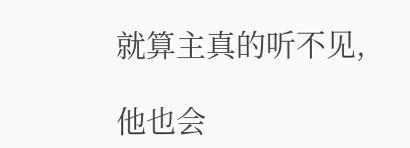就算主真的听不见,

他也会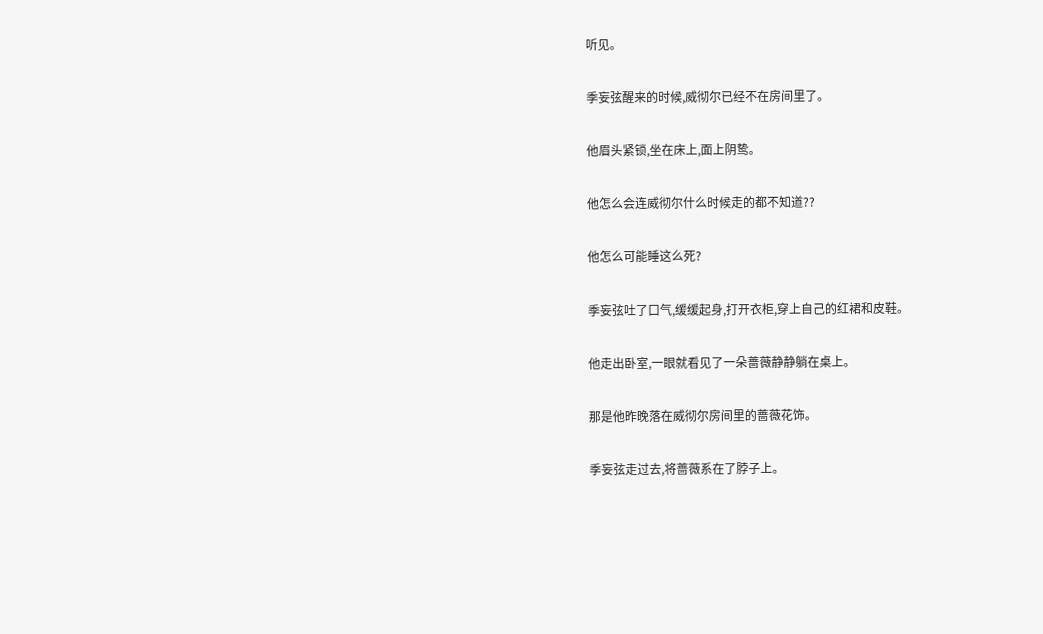听见。

季妄弦醒来的时候,威彻尔已经不在房间里了。

他眉头紧锁,坐在床上,面上阴鸷。

他怎么会连威彻尔什么时候走的都不知道??

他怎么可能睡这么死?

季妄弦吐了口气,缓缓起身,打开衣柜,穿上自己的红裙和皮鞋。

他走出卧室,一眼就看见了一朵蔷薇静静躺在桌上。

那是他昨晚落在威彻尔房间里的蔷薇花饰。

季妄弦走过去,将蔷薇系在了脖子上。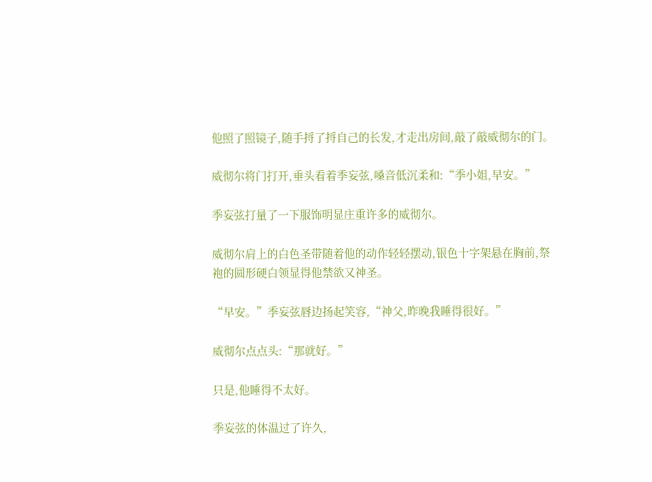他照了照镜子,随手捋了捋自己的长发,才走出房间,敲了敲威彻尔的门。

威彻尔将门打开,垂头看着季妄弦,嗓音低沉柔和:“季小姐,早安。”

季妄弦打量了一下服饰明显庄重许多的威彻尔。

威彻尔肩上的白色圣带随着他的动作轻轻摆动,银色十字架悬在胸前,祭袍的圆形硬白领显得他禁欲又神圣。

“早安。”季妄弦唇边扬起笑容,“神父,昨晚我睡得很好。”

威彻尔点点头:“那就好。”

只是,他睡得不太好。

季妄弦的体温过了许久,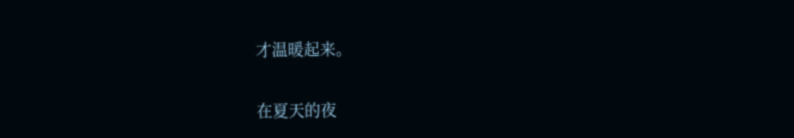才温暖起来。

在夏天的夜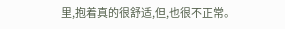里,抱着真的很舒适,但,也很不正常。